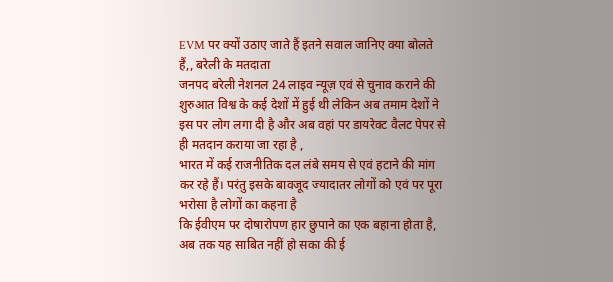EVM पर क्यों उठाए जाते हैं इतने सवाल जानिए क्या बोलते हैं,, बरेली के मतदाता
जनपद बरेली नेशनल 24 लाइव न्यूज़ एवं से चुनाव कराने की शुरुआत विश्व के कई देशों में हुई थी लेकिन अब तमाम देशों ने इस पर लोग लगा दी है और अब वहां पर डायरेक्ट वैलट पेपर से ही मतदान कराया जा रहा है ,
भारत में कई राजनीतिक दल लंबे समय से एवं हटाने की मांग कर रहे हैं। परंतु इसके बावजूद ज्यादातर लोगों को एवं पर पूरा भरोसा है लोगों का कहना है
कि ईवीएम पर दोषारोपण हार छुपाने का एक बहाना होता है, अब तक यह साबित नहीं हो सका की ई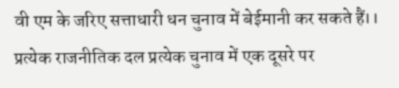वी एम के जरिए सत्ताधारी धन चुनाव में बेईमानी कर सकते हैं।।
प्रत्येक राजनीतिक दल प्रत्येक चुनाव में एक दूसरे पर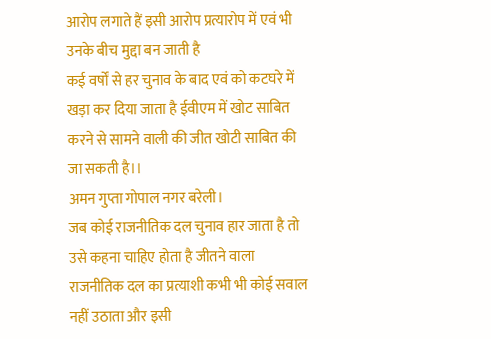आरोप लगाते हैं इसी आरोप प्रत्यारोप में एवं भी उनके बीच मुद्दा बन जाती है
कई वर्षों से हर चुनाव के बाद एवं को कटघरे में खड़ा कर दिया जाता है ईवीएम में खोट साबित करने से सामने वाली की जीत खोटी साबित की जा सकती है।।
अमन गुप्ता गोपाल नगर बरेली।
जब कोई राजनीतिक दल चुनाव हार जाता है तो उसे कहना चाहिए होता है जीतने वाला राजनीतिक दल का प्रत्याशी कभी भी कोई सवाल नहीं उठाता और इसी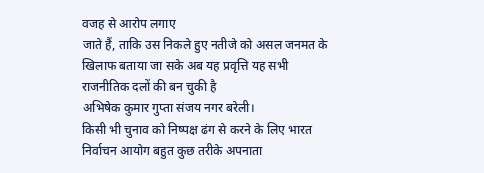वजह से आरोप लगाए
जाते हैं, ताकि उस निकले हुए नतीजे को असल जनमत के खिलाफ बताया जा सके अब यह प्रवृत्ति यह सभी राजनीतिक दलों की बन चुकी है
अभिषेक कुमार गुप्ता संजय नगर बरेली।
किसी भी चुनाव को निष्पक्ष ढंग से करने के लिए भारत निर्वाचन आयोग बहुत कुछ तरीके अपनाता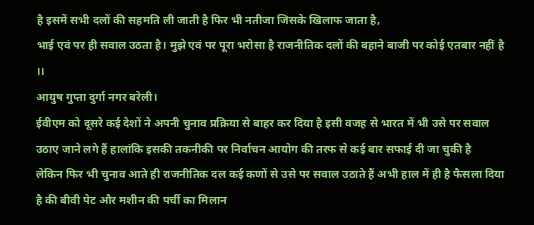है इसमें सभी दलों की सहमति ली जाती है फिर भी नतीजा जिसके खिलाफ जाता है,
भाई एवं पर ही सवाल उठता है। मुझे एवं पर पूरा भरोसा है राजनीतिक दलों की बहाने बाजी पर कोई एतबार नहीं है ।।
आयुष गुप्ता दुर्गा नगर बरेली।
ईवीएम को दूसरे कई देशों ने अपनी चुनाव प्रक्रिया से बाहर कर दिया है इसी वजह से भारत में भी उसे पर सवाल उठाए जाने लगे हैं हालांकि इसकी तकनीकी पर निर्वाचन आयोग की तरफ से कई बार सफाई दी जा चुकी है
लेकिन फिर भी चुनाव आते ही राजनीतिक दल कई कणों से उसे पर सवाल उठाते हैं अभी हाल में ही है फैसला दिया है की बीवी पेट और मशीन की पर्ची का मिलान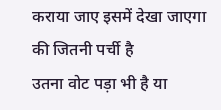कराया जाए इसमें देखा जाएगा की जितनी पर्ची है
उतना वोट पड़ा भी है या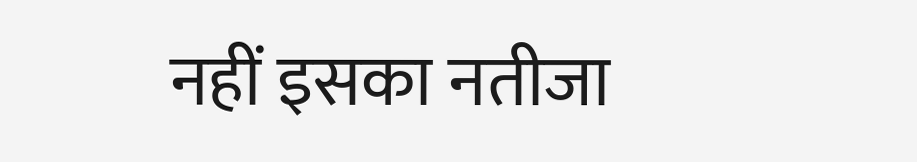नहीं इसका नतीजा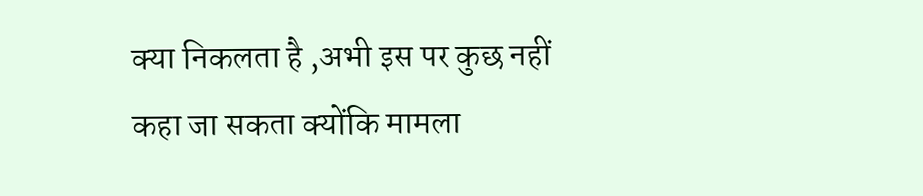क्या निकलता है ,अभी इस पर कुछ नहीं कहा जा सकता क्योंकि मामला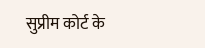सुप्रीम कोर्ट के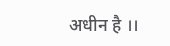अधीन है ।।